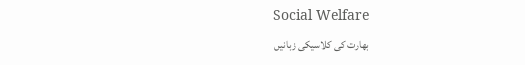Social Welfare
بھارت کی کلاسیکی زبانیں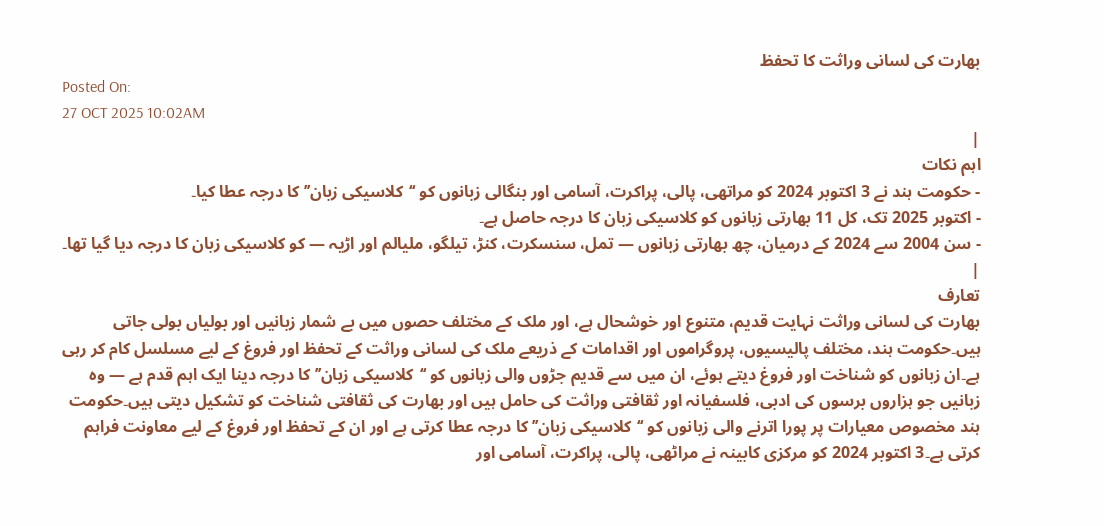بھارت کی لسانی وراثت کا تحفظ
Posted On:
27 OCT 2025 10:02AM
|
اہم نکات
- حکومت ہند نے 3 اکتوبر 2024 کو مراتھی، پالی، پراکرت، آسامی اور بنگالی زبانوں کو ‘‘کلاسیکی زبان’’ کا درجہ عطا کیا۔
- اکتوبر 2025 تک، کل 11 بھارتی زبانوں کو کلاسیکی زبان کا درجہ حاصل ہے۔
- سن 2004 سے 2024 کے درمیان، چھ بھارتی زبانوں — تمل، سنسکرت، کنڑ، تیلگو، ملیالم اور اڑیہ — کو کلاسیکی زبان کا درجہ دیا گیا تھا۔
|
تعارف
بھارت کی لسانی وراثت نہایت قدیم، متنوع اور خوشحال ہے، اور ملک کے مختلف حصوں میں بے شمار زبانیں اور بولیاں بولی جاتی ہیں۔حکومت ہند، مختلف پالیسیوں، پروگراموں اور اقدامات کے ذریعے ملک کی لسانی وراثت کے تحفظ اور فروغ کے لیے مسلسل کام کر رہی ہے۔ان زبانوں کو شناخت اور فروغ دیتے ہوئے، ان میں سے قدیم جڑوں والی زبانوں کو ‘‘کلاسیکی زبان’’ کا درجہ دینا ایک اہم قدم ہے — وہ زبانیں جو ہزاروں برسوں کی ادبی، فلسفیانہ اور ثقافتی وراثت کی حامل ہیں اور بھارت کی ثقافتی شناخت کو تشکیل دیتی ہیں۔حکومت ہند مخصوص معیارات پر پورا اترنے والی زبانوں کو ‘‘کلاسیکی زبان’’ کا درجہ عطا کرتی ہے اور ان کے تحفظ اور فروغ کے لیے معاونت فراہم کرتی ہے۔3 اکتوبر 2024 کو مرکزی کابینہ نے مراٹھی، پالی، پراکرت، آسامی اور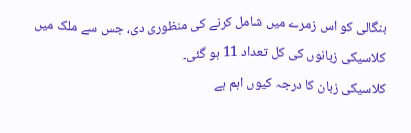بنگالی کو اس زمرے میں شامل کرنے کی منظوری دی، جس سے ملک میں کلاسیکی زبانوں کی کل تعداد 11 ہو گئی۔
کلاسیکی زبان کا درجہ کیوں اہم ہے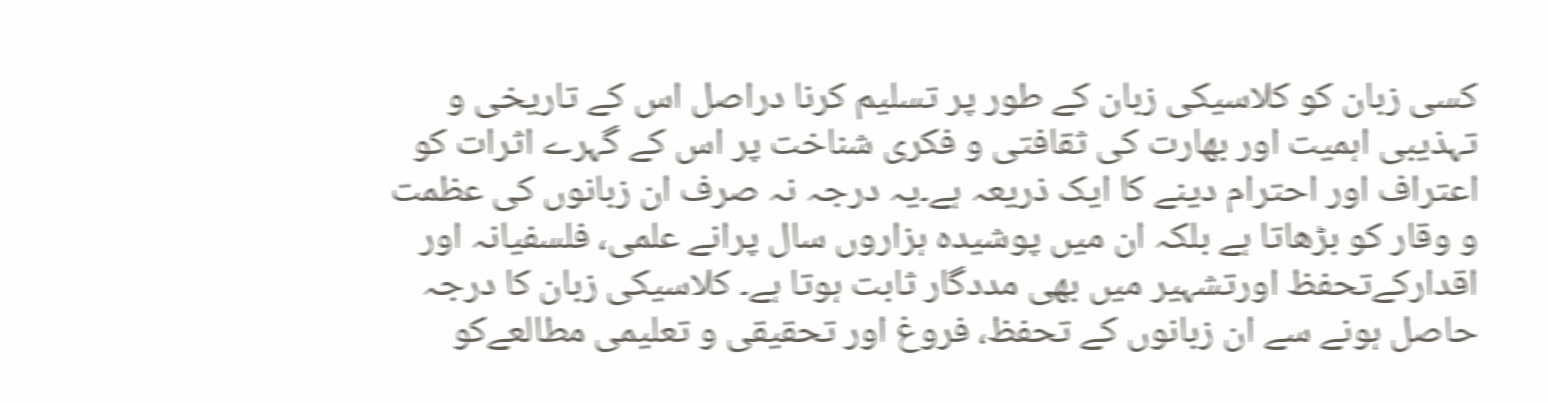کسی زبان کو کلاسیکی زبان کے طور پر تسلیم کرنا دراصل اس کے تاریخی و تہذیبی اہمیت اور بھارت کی ثقافتی و فکری شناخت پر اس کے گہرے اثرات کو اعتراف اور احترام دینے کا ایک ذریعہ ہے۔یہ درجہ نہ صرف ان زبانوں کی عظمت و وقار کو بڑھاتا ہے بلکہ ان میں پوشیدہ ہزاروں سال پرانے علمی، فلسفیانہ اور اقدارکےتحفظ اورتشہیر میں بھی مددگار ثابت ہوتا ہے۔ کلاسیکی زبان کا درجہ حاصل ہونے سے ان زبانوں کے تحفظ، فروغ اور تحقیقی و تعلیمی مطالعےکو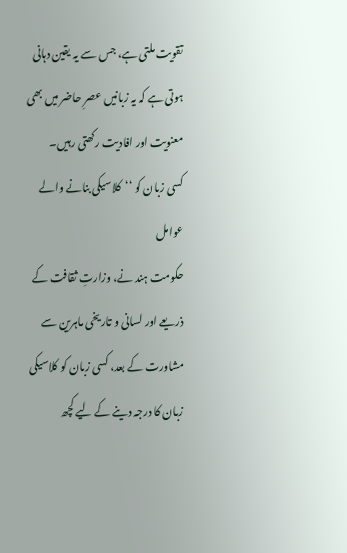تقویت ملتی ہے، جس سے یہ یقین دہانی ہوتی ہے کہ یہ زبانیں عصرِ حاضر میں بھی معنویت اور افادیت رکھتی رہیں۔
کسی زبان کو ‘‘کلاسیکی بنانے والے عوامل
حکومت ہند نے، وزارتِ ثقافت کے ذریعے اور لسانی و تاریخی ماہرین سے مشاورت کے بعد، کسی زبان کو کلاسیکی زبان کا درجہ دینے کے لیے کچھ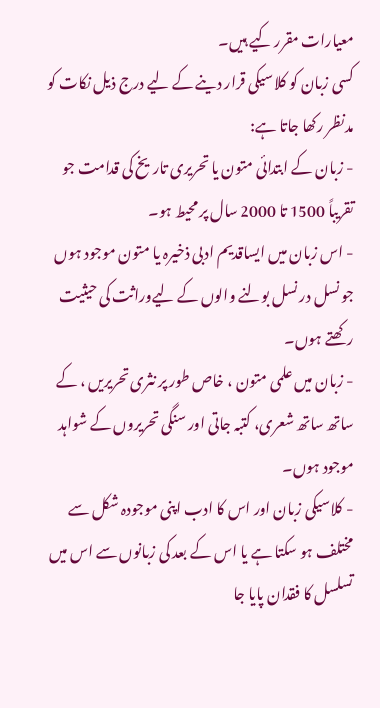معیارات مقرر کیے ہیں۔
کسی زبان کو کلاسیکی قرار دینے کے لیے درج ذیل نکات کو مدنظر رکھا جاتا ہے:
- زبان کے ابتدائی متون یا تحریری تاریخ کی قدامت جو تقریباً 1500 تا 2000 سال پر محیط ہو۔
- اس زبان میں ایساقدیم ادبی ذخیرہ یا متون موجود ہوں جو نسل در نسل بولنے والوں کے لیےوراثت کی حیثیت رکھتے ہوں۔
- زبان میں علمی متون ، خاص طور پر نثری تحریریں ، کے ساتھ ساتھ شعری، کتبہ جاتی اور سنگی تحریروں کے شواہد موجود ہوں۔
- کلاسیکی زبان اور اس کا ادب اپنی موجودہ شکل سے مختلف ہو سکتا ہے یا اس کے بعد کی زبانوں سے اس میں تسلسل کا فقدان پایا جا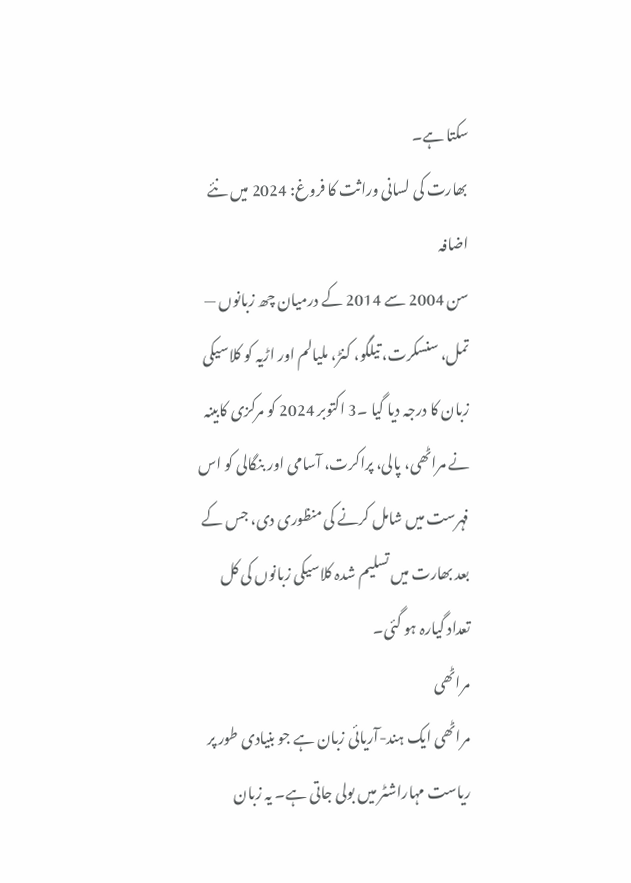سکتا ہے۔
بھارت کی لسانی وراثت کا فروغ: 2024 میں نئے اضافہ
سن 2004 سے 2014 کے درمیان چھ زبانوں — تمل، سنسکرت، تیلگو، کنڑ، ملیالم اور اڑیہ کو کلاسیکی زبان کا درجہ دیا گیا ۔3 اکتوبر 2024 کو مرکزی کابینہ نے مراٹھی، پالی، پراکرت، آسامی اور بنگالی کو اس فہرست میں شامل کرنے کی منظوری دی، جس کے بعد بھارت میں تسلیم شدہ کلاسیکی زبانوں کی کل تعداد گیارہ ہو گئی۔
مراٹھی
مراٹھی ایک ہند-آریائی زبان ہے جو بنیادی طور پر ریاست مہاراشٹر میں بولی جاتی ہے۔ یہ زبان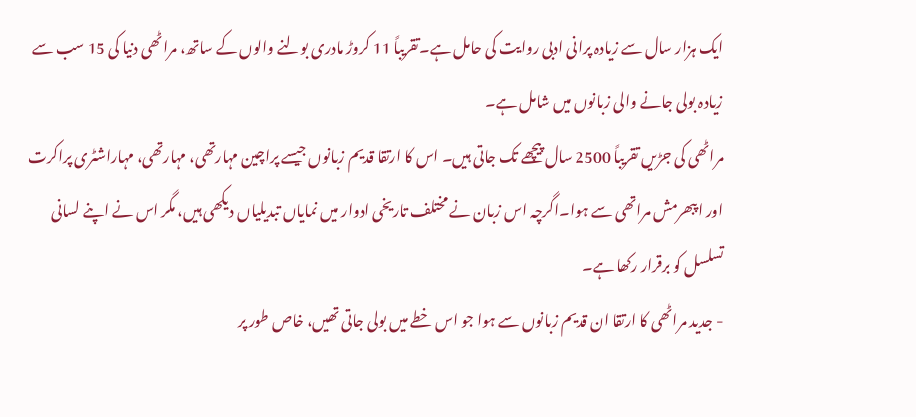ایک ہزار سال سے زیادہ پرانی ادبی روایت کی حامل ہے۔تقریباً 11 کروڑ مادری بولنے والوں کے ساتھ، مراٹھی دنیا کی 15 سب سے زیادہ بولی جانے والی زبانوں میں شامل ہے۔
مراٹھی کی جڑیں تقریباً 2500 سال پیچھے تک جاتی ہیں۔ اس کا ارتقا قدیم زبانوں جیسے پراچین مہارتھی، مہارتھی، مہاراشٹری پراکرت اور اپبھرمش مراتھی سے ہوا۔اگرچہ اس زبان نے مختلف تاریخی ادوار میں نمایاں تبدیلیاں دیکھی ہیں، مگر اس نے اپنے لسانی تسلسل کو برقرار رکھا ہے۔
- جدید مراٹھی کا ارتقا ان قدیم زبانوں سے ہوا جو اس خطے میں بولی جاتی تھیں، خاص طور پر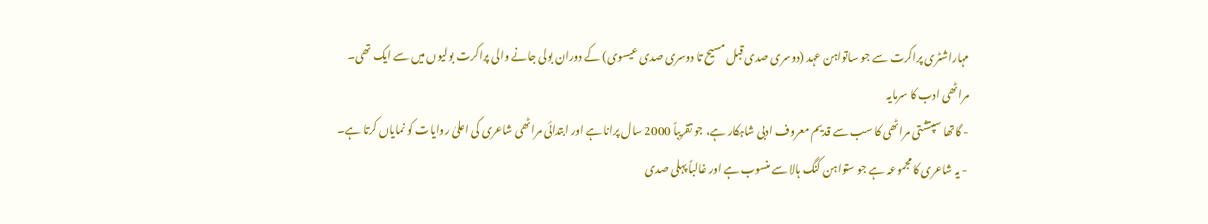مہاراشٹری پراکرت سے جو ساتواہن عہد (دوسری صدی قبل مسیح تا دوسری صدی عیسوی) کے دوران بولی جانے والی پراکرت بولیوں میں سے ایک تھی۔
مراٹھی ادب کا سرمایہ
- گاتھا سپتشتی مراٹھی کا سب سے قدیم معروف ادبی شاہکار ہے، جو تقریباً 2000 سال پرانا ہے اور ابتدائی مراٹھی شاعری کی اعلیٰ روایات کو نمایاں کرتا ہے۔
- یہ شاعری کا مجموعہ ہے جو ستواہن کنگ ہالا سے منسوب ہے اور غالباً پہلی صدی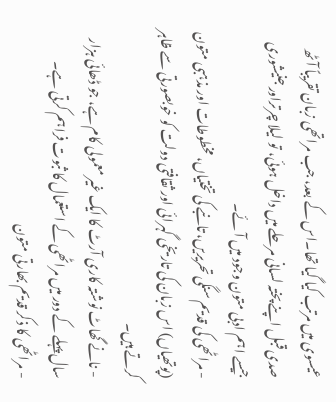عیسوی میں مرتب کیا گیا تھا۔اس کے بعد، جب مراتھی زبان تقریباً آٹھ صدی قبل اپنے پختہ لسانی مرحلے میں داخل ہوئی، تو لیلا چرتراور جنیشوری جیسے اہم ادبی متون وجود میں آئے۔
- مراٹھی کی قدیم سنگی تحریریں، تانبے کی تختیاں، مخطوطات اور مذہبی متون (پوتھیاں) اس زبان کی تاریخی گہرائی اور ثقافتی دولت کو خوبصورتی سے ظاہر کرتے ہیں۔
- نانے گھاٹ نوشتہ کاری آرٹ کا ایک غیر معمولی کام ہے، جو ڈھائی ہزار سال پہلے کے دور میں مراٹھی کے استعمال کا ثبوت فراہم کرتی ہے۔
- مراٹھی کا ذکر قدیم بھارتی متون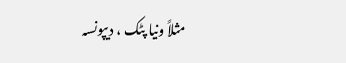مثلاً ونیا پٹک ، دیپونسہ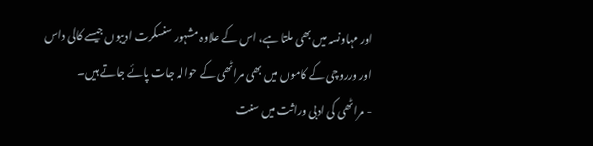اور مہاونسہ میں بھی ملتا ہے، اس کے علاوہ مشہور سنسکرت ادیبوں جیسے کالی داس اور ورروچی کے کاموں میں بھی مراٹھی کے حوالہ جات پائے جاتے ہیں۔
- مراٹھی کی ادبی وراثت میں سنت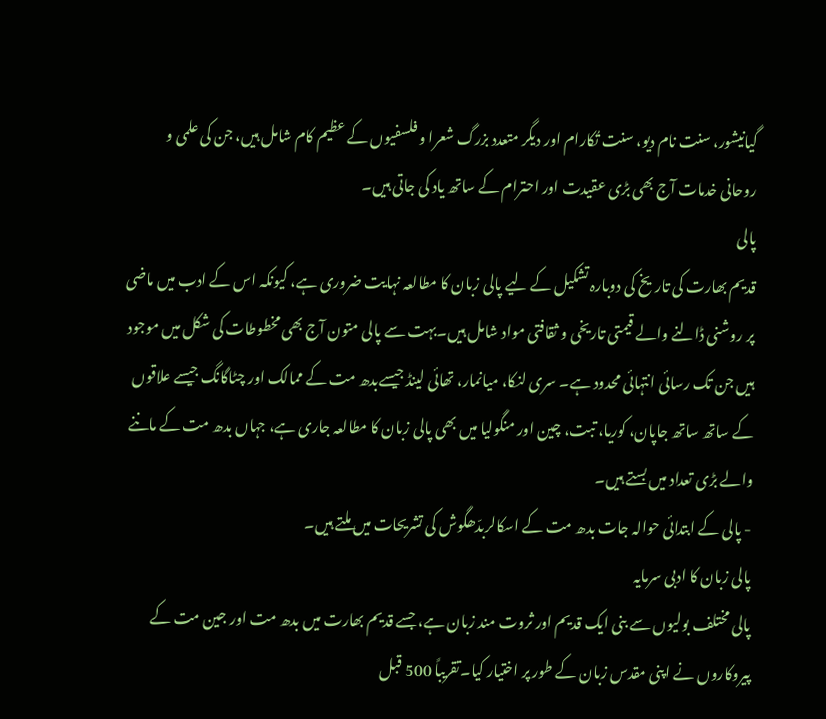گیانیشور، سنت نام دیو، سنت تُکارام اور دیگر متعدد بزرگ شعرا و فلسفیوں کے عظیم کام شامل ہیں، جن کی علمی و روحانی خدمات آج بھی بڑی عقیدت اور احترام کے ساتھ یاد کی جاتی ہیں۔
پالی
قدیم بھارت کی تاریخ کی دوبارہ تشکیل کے لیے پالی زبان کا مطالعہ نہایت ضروری ہے، کیونکہ اس کے ادب میں ماضی پر روشنی ڈالنے والے قیمتی تاریخی و ثقافتی مواد شامل ہیں۔بہت سے پالی متون آج بھی مخطوطات کی شکل میں موجود ہیں جن تک رسائی انتہائی محدود ہے۔ سری لنکا، میانمار، تھائی لینڈ جیسےبدھ مت کے ممالک اور چٹاگانگ جیسے علاقوں کے ساتھ ساتھ جاپان، کوریا، تبت، چین اور منگولیا میں بھی پالی زبان کا مطالعہ جاری ہے، جہاں بدھ مت کے ماننے والے بڑی تعداد میں بستے ہیں۔
- پالی کے ابتدائی حوالہ جات بدھ مت کے اسکالربدّھگوش کی تشریحات میں ملتے ہیں۔
پالی زبان کا ادبی سرمایہ
پالی مختلف بولیوں سے بنی ایک قدیم اور ثروت مند زبان ہے، جسے قدیم بھارت میں بدھ مت اور جین مت کے پیروکاروں نے اپنی مقدس زبان کے طور پر اختیار کیا۔تقریباً 500 قبل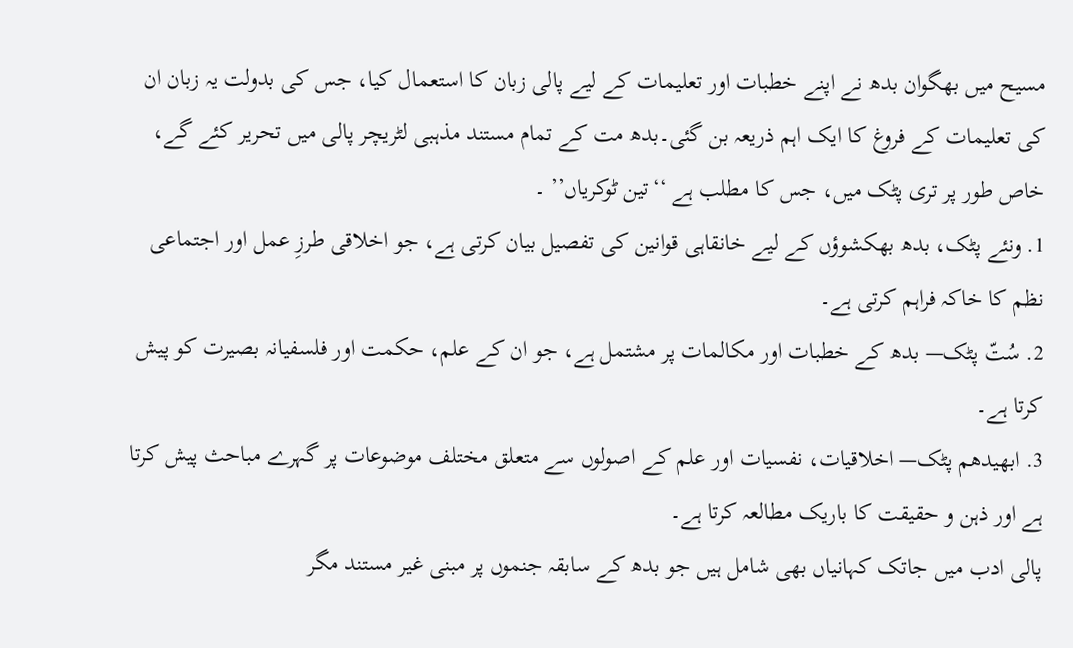مسیح میں بھگوان بدھ نے اپنے خطبات اور تعلیمات کے لیے پالی زبان کا استعمال کیا، جس کی بدولت یہ زبان ان کی تعلیمات کے فروغ کا ایک اہم ذریعہ بن گئی۔بدھ مت کے تمام مستند مذہبی لٹریچر پالی میں تحریر کئے گے، خاص طور پر تری پٹک میں، جس کا مطلب ہے ‘‘تین ٹوکریاں’’ ۔
1. ونئے پٹک، بدھ بھکشوؤں کے لیے خانقاہی قوانین کی تفصیل بیان کرتی ہے، جو اخلاقی طرزِ عمل اور اجتماعی نظم کا خاکہ فراہم کرتی ہے۔
2. سُتّ پٹک— بدھ کے خطبات اور مکالمات پر مشتمل ہے، جو ان کے علم، حکمت اور فلسفیانہ بصیرت کو پیش کرتا ہے۔
3. ابھیدھم پٹک— اخلاقیات، نفسیات اور علم کے اصولوں سے متعلق مختلف موضوعات پر گہرے مباحث پیش کرتا ہے اور ذہن و حقیقت کا باریک مطالعہ کرتا ہے۔
پالی ادب میں جاتک کہانیاں بھی شامل ہیں جو بدھ کے سابقہ جنموں پر مبنی غیر مستند مگر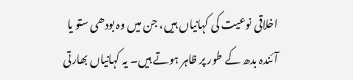اخلاقی نوعیت کی کہانیاں ہیں، جن میں وہ بودھی ستو یا آئندہ بدھ کے طور پر ظاہر ہوتے ہیں۔ یہ کہانیاں بھارتی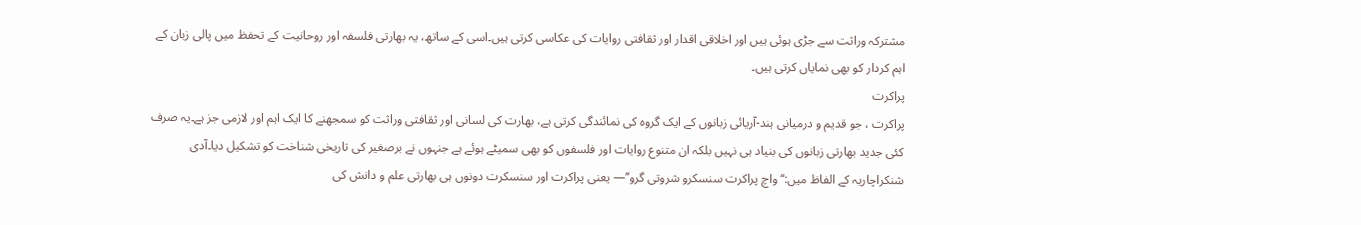مشترکہ وراثت سے جڑی ہوئی ہیں اور اخلاقی اقدار اور ثقافتی روایات کی عکاسی کرتی ہیں۔اسی کے ساتھ، یہ بھارتی فلسفہ اور روحانیت کے تحفظ میں پالی زبان کے اہم کردار کو بھی نمایاں کرتی ہیں۔
پراکرت
پراکرت ، جو قدیم و درمیانی ہند-آریائی زبانوں کے ایک گروہ کی نمائندگی کرتی ہے، بھارت کی لسانی اور ثقافتی وراثت کو سمجھنے کا ایک اہم اور لازمی جز ہے۔یہ صرف کئی جدید بھارتی زبانوں کی بنیاد ہی نہیں بلکہ ان متنوع روایات اور فلسفوں کو بھی سمیٹے ہوئے ہے جنہوں نے برصغیر کی تاریخی شناخت کو تشکیل دیا۔آدی شنکراچاریہ کے الفاظ میں:‘‘واچ پراکرت سنسکرو شروتی گرو’’— یعنی پراکرت اور سنسکرت دونوں ہی بھارتی علم و دانش کی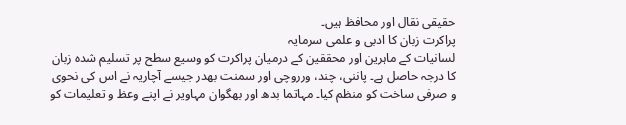حقیقی نقال اور محافظ ہیں۔
پراکرت زبان کا ادبی و علمی سرمایہ
لسانیات کے ماہرین اور محققین کے درمیان پراکرت کو وسیع سطح پر تسلیم شدہ زبان کا درجہ حاصل ہے۔ پاننی، چند، ورروچی اور سمنت بھدر جیسے آچاریہ نے اس کی نحوی و صرفی ساخت کو منظم کیا۔ مہاتما بدھ اور بھگوان مہاویر نے اپنے وعظ و تعلیمات کو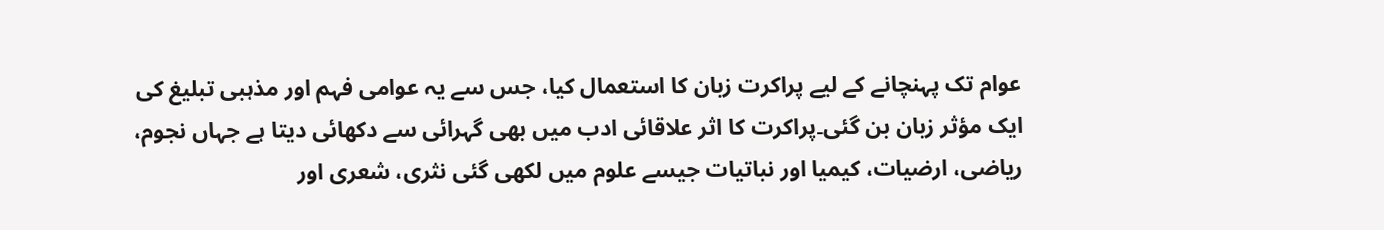عوام تک پہنچانے کے لیے پراکرت زبان کا استعمال کیا، جس سے یہ عوامی فہم اور مذہبی تبلیغ کی ایک مؤثر زبان بن گئی۔پراکرت کا اثر علاقائی ادب میں بھی گہرائی سے دکھائی دیتا ہے جہاں نجوم، ریاضی، ارضیات، کیمیا اور نباتیات جیسے علوم میں لکھی گئی نثری، شعری اور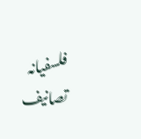فلسفیانہ تصانیف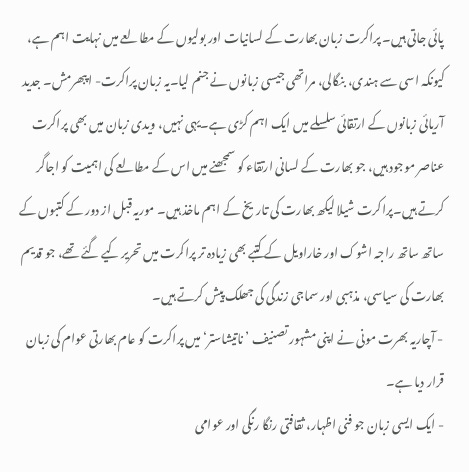پائی جاتی ہیں۔ پراکرت زبان بھارت کے لسانیات اور بولیوں کے مطالعے میں نہایت اہم ہے، کیونکہ اسی سے ہندی، بنگالی، مراتھی جیسی زبانوں نے جنم لیا۔یہ زبان پراکرت- اپبھرمش۔ جدید آریائی زبانوں کے ارتقائی سلسلے میں ایک اہم کڑی ہے۔یہی نہیں، ویدی زبان میں بھی پراکرت عناصر موجود ہیں، جو بھارت کے لسانی ارتقاء کو سمجھنے میں اس کے مطالعے کی اہمیت کو اجاگر کرتے ہیں۔پراکرت شیلا لیکھ بھارت کی تاریخ کے اہم ماخذ ہیں۔ موریہ قبل از دور کے کتبوں کے ساتھ ساتھ راجہ اشوک اور خاراویل کے کتبے بھی زیادہ تر پراکرت میں تحریر کیے گئے تھے، جو قدیم بھارت کی سیاسی، مذہبی اور سماجی زندگی کی جھلک پیش کرتے ہیں۔
- آچاریہ بھرت مونی نے اپنی مشہور تصنیف ’ناتیشاستر‘ میں پراکرت کو عام بھارتی عوام کی زبان قرار دیا ہے۔
- ایک ایسی زبان جو فنی اظہار، ثقافتی رنگا رنگی اور عوامی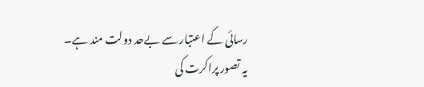رسائی کے اعتبار سے بےحد دولت مند ہے۔
یہ تصور پراکرت کی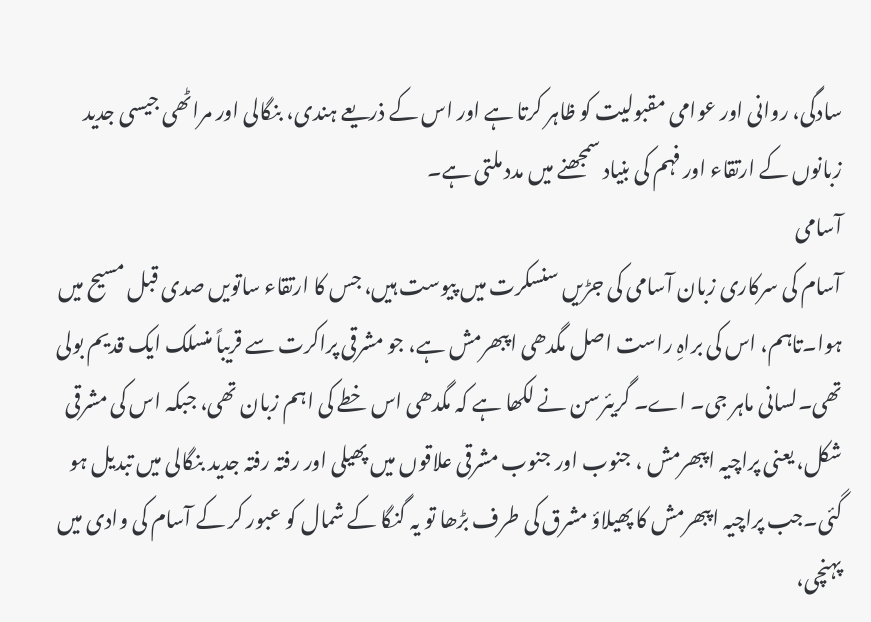سادگی، روانی اور عوامی مقبولیت کو ظاہر کرتا ہے اور اس کے ذریعے ہندی، بنگالی اور مراٹھی جیسی جدید زبانوں کے ارتقاء اور فہم کی بنیاد سمجھنے میں مدد ملتی ہے۔
آسامی
آسام کی سرکاری زبان آسامی کی جڑیں سنسکرت میں پیوست ہیں، جس کا ارتقاء ساتویں صدی قبل مسیح میں ہوا۔تاہم، اس کی براہِ راست اصل مگدھی اپبھرمش ہے، جو مشرقی پراکرت سے قریباً منسلک ایک قدیم بولی تھی۔لسانی ماہر جی۔ اے۔ گریئرسن نے لکھا ہے کہ مگدھی اس خطے کی اہم زبان تھی، جبکہ اس کی مشرقی شکل، یعنی پراچیہ اپبھرمش ، جنوب اور جنوب مشرقی علاقوں میں پھیلی اور رفتہ رفتہ جدید بنگالی میں تبدیل ہو گئی۔جب پراچیہ اپبھرمش کا پھیلاؤ مشرق کی طرف بڑھا تو یہ گنگا کے شمال کو عبور کر کے آسام کی وادی میں پہنچی،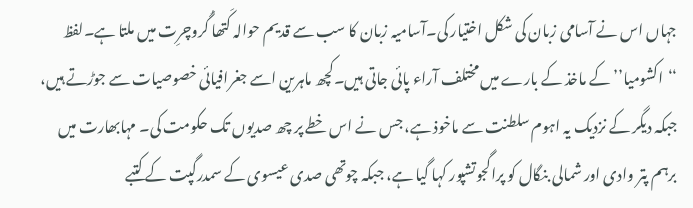جہاں اس نے آسامی زبان کی شکل اختیار کی۔آسامیہ زبان کا سب سے قدیم حوالہ کَتھا گُروچرِت میں ملتا ہے۔لفظ ‘‘اکشومیا’’کے ماخذ کے بارے میں مختلف آراء پائی جاتی ہیں۔کچھ ماہرین اسے جغرافیائی خصوصیات سے جوڑتے ہیں، جبکہ دیگر کے نزدیک یہ اہوم سلطنت سے ماخوذ ہے، جس نے اس خطے پر چھ صدیوں تک حکومت کی۔ مہابھارت میں برہم پتر وادی اور شمالی بنگال کو پراگجوتشپور کہا گیا ہے، جبکہ چوتھی صدی عیسوی کے سمدرگپت کے کتبے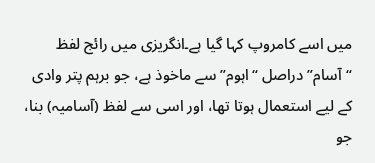میں اسے کامروپ کہا گیا ہے۔انگریزی میں رائج لفظ “آسام” دراصل “اہوم” سے ماخوذ ہے، جو برہم پتر وادی کے لیے استعمال ہوتا تھا، اور اسی سے لفظ (آسامیہ) بنا، جو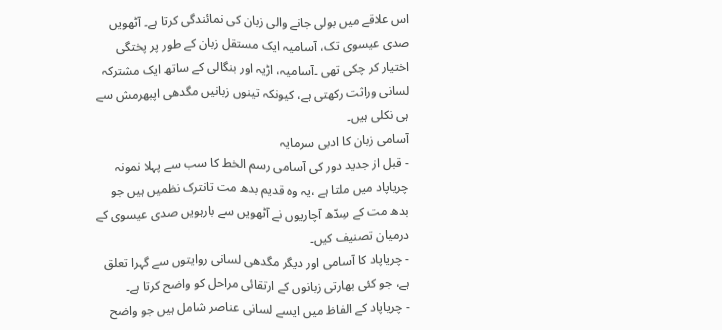اس علاقے میں بولی جانے والی زبان کی نمائندگی کرتا ہے۔ آٹھویں صدی عیسوی تک، آسامیہ ایک مستقل زبان کے طور پر پختگی اختیار کر چکی تھی ۔آسامیہ، اڑیہ اور بنگالی کے ساتھ ایک مشترکہ لسانی وراثت رکھتی ہے، کیونکہ تینوں زبانیں مگدھی اپبھرمش سے ہی نکلی ہیں۔
آسامی زبان کا ادبی سرمایہ
- قبل از جدید دور کی آسامی رسم الخط کا سب سے پہلا نمونہ چریاپاد میں ملتا ہے ،یہ وہ قدیم بدھ مت تانترک نظمیں ہیں جو بدھ مت کے سِدّھ آچاریوں نے آٹھویں سے بارہویں صدی عیسوی کے درمیان تصنیف کیں۔
- چریاپاد کا آسامی اور دیگر مگدھی لسانی روایتوں سے گہرا تعلق ہے، جو کئی بھارتی زبانوں کے ارتقائی مراحل کو واضح کرتا ہے۔
- چریاپاد کے الفاظ میں ایسے لسانی عناصر شامل ہیں جو واضح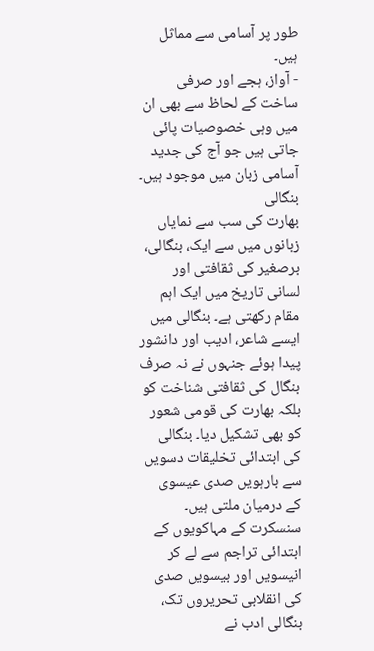طور پر آسامی سے مماثل ہیں۔
- آواز، ہجے اور صرفی ساخت کے لحاظ سے بھی ان میں وہی خصوصیات پائی جاتی ہیں جو آج کی جدید آسامی زبان میں موجود ہیں۔
بنگالی
بھارت کی سب سے نمایاں زبانوں میں سے ایک، بنگالی، برصغیر کی ثقافتی اور لسانی تاریخ میں ایک اہم مقام رکھتی ہے۔ بنگالی میں ایسے شاعر، ادیب اور دانشور پیدا ہوئے جنہوں نے نہ صرف بنگال کی ثقافتی شناخت کو بلکہ بھارت کی قومی شعور کو بھی تشکیل دیا۔ بنگالی کی ابتدائی تخلیقات دسویں سے بارہویں صدی عیسوی کے درمیان ملتی ہیں۔ سنسکرت کے مہاکویوں کے ابتدائی تراجم سے لے کر انیسویں اور بیسویں صدی کی انقلابی تحریروں تک، بنگالی ادب نے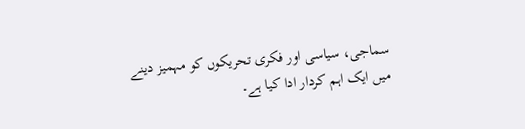سماجی، سیاسی اور فکری تحریکوں کو مہمیز دینے میں ایک اہم کردار ادا کیا ہے۔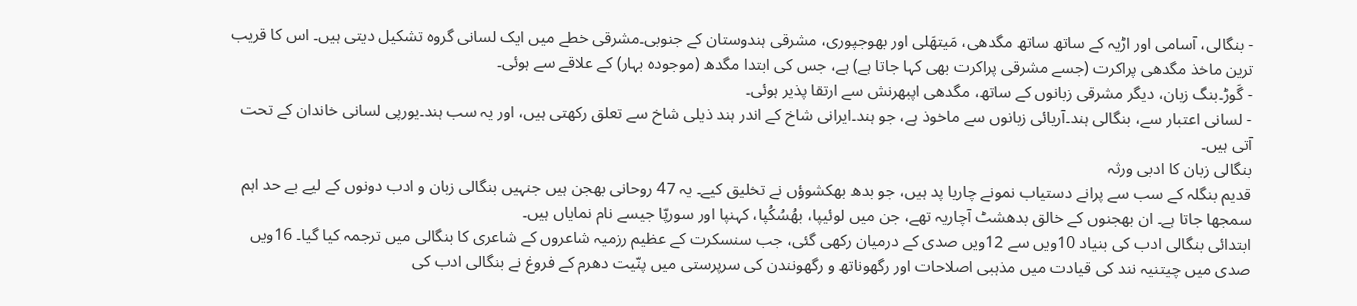- بنگالی، آسامی اور اڑیہ کے ساتھ ساتھ مگدھی، مَیتھَلی اور بھوجپوری، مشرقی ہندوستان کے جنوبی۔مشرقی خطے میں ایک لسانی گروہ تشکیل دیتی ہیں۔ اس کا قریب ترین ماخذ مگدھی پراکرت (جسے مشرقی پراکرت بھی کہا جاتا ہے) ہے، جس کی ابتدا مگدھ (موجودہ بہار) کے علاقے سے ہوئی۔
- گَوڑ۔بنگ زبان، دیگر مشرقی زبانوں کے ساتھ، مگدھی اپبھرنش سے ارتقا پذیر ہوئی۔
- لسانی اعتبار سے، بنگالی ہند۔آریائی زبانوں سے ماخوذ ہے، جو ہند۔ایرانی شاخ کے اندر ہند ذیلی شاخ سے تعلق رکھتی ہیں، اور یہ سب ہند۔یورپی لسانی خاندان کے تحت آتی ہیں۔
بنگالی زبان کا ادبی ورثہ
قدیم بنگلہ کے سب سے پرانے دستیاب نمونے چاریا پد ہیں، جو بدھ بھکشوؤں نے تخلیق کیے۔ یہ 47 روحانی بھجن ہیں جنہیں بنگالی زبان و ادب دونوں کے لیے بے حد اہم سمجھا جاتا ہے۔ ان بھجنوں کے خالق بدھشٹ آچاریہ تھے، جن میں لوئیپا، بھُسُکُپا، کہنپا اور سورپّا جیسے نام نمایاں ہیں۔
ابتدائی بنگالی ادب کی بنیاد 10ویں سے 12ویں صدی کے درمیان رکھی گئی، جب سنسکرت کے عظیم رزمیہ شاعروں کے شاعری کا بنگالی میں ترجمہ کیا گیا۔ 16ویں صدی میں چیتنیہ نند کی قیادت میں مذہبی اصلاحات اور رگھوناتھ و رگھونندن کی سرپرستی میں پنّیت دھرم کے فروغ نے بنگالی ادب کی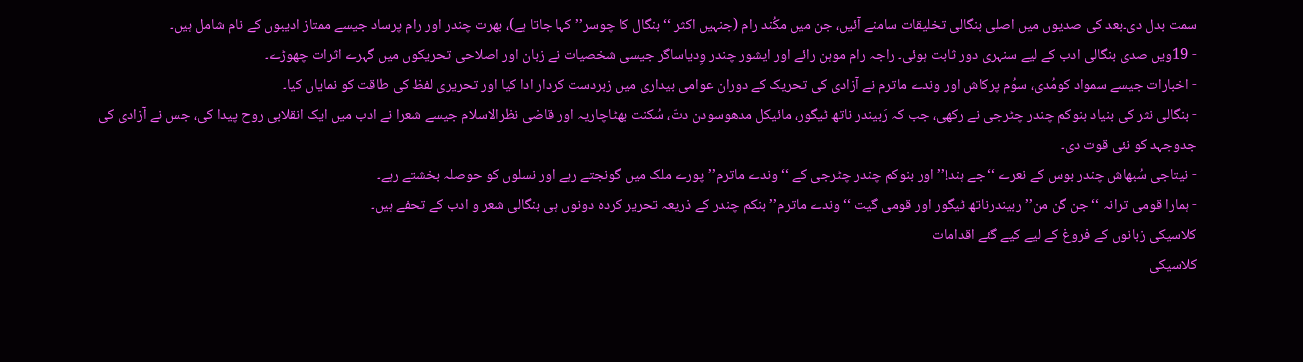سمت بدل دی۔بعد کی صدیوں میں اصلی بنگالی تخلیقات سامنے آئیں، جن میں مکُند رام (جنہیں اکثر ‘‘بنگال کا چوسر’’ کہا جاتا ہے)، بھرت چندر اور رام پرساد جیسے ممتاز ادیبوں کے نام شامل ہیں۔
- 19ویں صدی بنگالی ادب کے لیے سنہری دور ثابت ہوئی۔ راجہ رام موہن رائے اور ایشور چندر وِدیاساگر جیسی شخصیات نے زبان اور اصلاحی تحریکوں میں گہرے اثرات چھوڑے۔
- اخبارات جیسے سمواد کومُدی، سوُم پرکاش اور وندے ماترم نے آزادی کی تحریک کے دوران عوامی بیداری میں زبردست کردار ادا کیا اور تحریری لفظ کی طاقت کو نمایاں کیا۔
- بنگالی نثر کی بنیاد بنوکم چندر چٹرجی نے رکھی، جب کہ رَبیندر ناتھ ٹیگور، مائیکل مدھوسودن دتّ، سُکنت بھٹاچاریہ اور قاضی نظرالاسلام جیسے شعرا نے ادب میں ایک انقلابی روح پیدا کی، جس نے آزادی کی جدوجہد کو نئی قوت دی۔
- نیتاجی سُبھاش چندر بوس کے نعرے ‘‘جے ہند!’’ اور بنوکم چندر چٹرجی کے ‘‘وندے ماترم’’ پورے ملک میں گونجتے رہے اور نسلوں کو حوصلہ بخشتے رہے۔
- ہمارا قومی ترانہ ‘‘جن گن من’’ ربیندرناتھ ٹیگور اور قومی گیت ‘‘وندے ماترم’’ بنکم چندر کے ذریعہ تحریر کردہ دونوں ہی بنگالی شعر و ادب کے تحفے ہیں۔
کلاسیکی زبانوں کے فروغ کے لیے کیے گئے اقدامات
کلاسیکی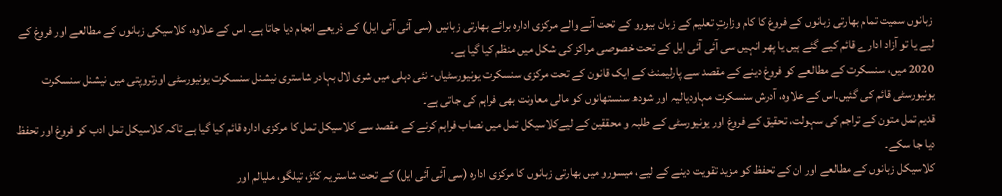زبانوں سمیت تمام بھارتی زبانوں کے فروغ کا کام وزارتِ تعلیم کے زبان بیورو کے تحت آنے والے مرکزی ادارہ برائے بھارتی زبانیں (سی آئی آئی ایل) کے ذریعے انجام دیا جاتا ہے۔ اس کے علاوہ، کلاسیکی زبانوں کے مطالعے اور فروغ کے لیے یا تو آزاد ادارے قائم کیے گئے ہیں یا پھر انہیں سی آئی آئی ایل کے تحت خصوصی مراکز کی شکل میں منظم کیا گیا ہے۔
2020 میں، سنسکرت کے مطالعے کو فروغ دینے کے مقصد سے پارلیمنٹ کے ایک قانون کے تحت مرکزی سنسکرت یونیورسٹیاں- نئی دہلی میں شری لال بہادر شاستری نیشنل سنسکرت یونیورسٹی اورتروپتی میں نیشنل سنسکرت یونیورسٹی قائم کی گئیں۔اس کے علاوہ، آدرش سنسکرت مہاودیالیہ اور شودھ سنستھانوں کو مالی معاونت بھی فراہم کی جاتی ہے۔
قدیم تمل متون کے تراجم کی سہولت، تحقیق کے فروغ اور یونیورسٹی کے طلبہ و محققین کے لیےکلاسیکل تمل میں نصاب فراہم کرنے کے مقصد سے کلاسیکل تمل کا مرکزی ادارہ قائم کیا گیا ہے تاکہ کلاسیکل تمل ادب کو فروغ اور تحفظ دیا جا سکے۔
کلاسیکل زبانوں کے مطالعے اور ان کے تحفظ کو مزید تقویت دینے کے لیے، میسورو میں بھارتی زبانوں کا مرکزی ادارہ (سی آئی آئی ایل) کے تحت شاستریہ کنّڑ، تیلگو، ملیالم اور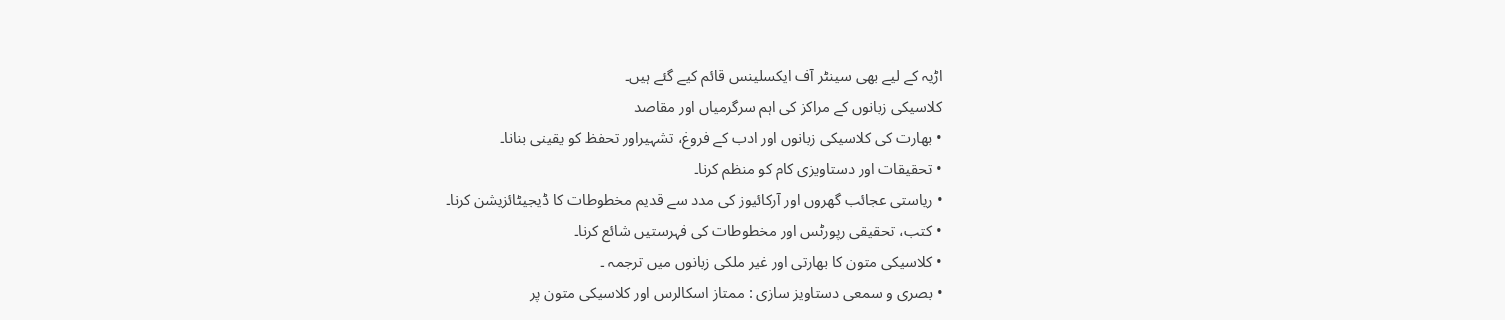اڑیہ کے لیے بھی سینٹر آف ایکسلینس قائم کیے گئے ہیں۔
کلاسیکی زبانوں کے مراکز کی اہم سرگرمیاں اور مقاصد
• بھارت کی کلاسیکی زبانوں اور ادب کے فروغ، تشہیراور تحفظ کو یقینی بنانا۔
• تحقیقات اور دستاویزی کام کو منظم کرنا۔
• ریاستی عجائب گھروں اور آرکائیوز کی مدد سے قدیم مخطوطات کا ڈیجیٹائزیشن کرنا۔
• کتب، تحقیقی رپورٹس اور مخطوطات کی فہرستیں شائع کرنا۔
• کلاسیکی متون کا بھارتی اور غیر ملکی زبانوں میں ترجمہ ۔
• بصری و سمعی دستاویز سازی : ممتاز اسکالرس اور کلاسیکی متون پر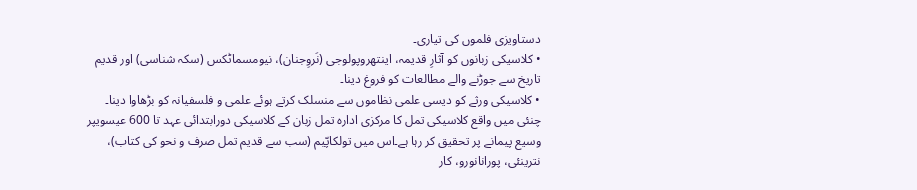دستاویزی فلموں کی تیاری۔
• کلاسیکی زبانوں کو آثارِ قدیمہ، اینتھروپولوجی (نَروِجنان)، نیومسماٹکس (سکہ شناسی) اور قدیم تاریخ سے جوڑنے والے مطالعات کو فروغ دینا۔
• کلاسیکی ورثے کو دیسی علمی نظاموں سے منسلک کرتے ہوئے علمی و فلسفیانہ کو بڑھاوا دینا۔
چنئی میں واقع کلاسیکی تمل کا مرکزی ادارہ تمل زبان کے کلاسیکی دورابتدائی عہد تا 600 عیسویپر وسیع پیمانے پر تحقیق کر رہا ہے۔اس میں تولکاپّیم (سب سے قدیم تمل صرف و نحو کی کتاب)، نترینئی، پورانانورو، کار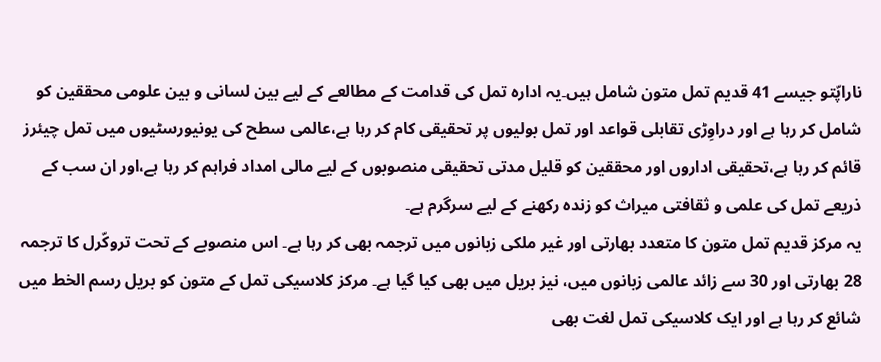ناراپّتو جیسے 41 قدیم تمل متون شامل ہیں۔یہ ادارہ تمل کی قدامت کے مطالعے کے لیے بین لسانی و بین علومی محققین کو شامل کر رہا ہے اور دراوِڑی تقابلی قواعد اور تمل بولیوں پر تحقیقی کام کر رہا ہے،عالمی سطح کی یونیورسٹیوں میں تمل چیئرز قائم کر رہا ہے،تحقیقی اداروں اور محققین کو قلیل مدتی تحقیقی منصوبوں کے لیے مالی امداد فراہم کر رہا ہے،اور ان سب کے ذریعے تمل کی علمی و ثقافتی میراث کو زندہ رکھنے کے لیے سرگرم ہے۔
یہ مرکز قدیم تمل متون کا متعدد بھارتی اور غیر ملکی زبانوں میں ترجمہ بھی کر رہا ہے۔ اس منصوبے کے تحت تروکّرل کا ترجمہ 28 بھارتی اور 30 سے زائد عالمی زبانوں میں، نیز بریل میں بھی کیا گیا ہے۔ مرکز کلاسیکی تمل کے متون کو بریل رسم الخط میں شائع کر رہا ہے اور ایک کلاسیکی تمل لغت بھی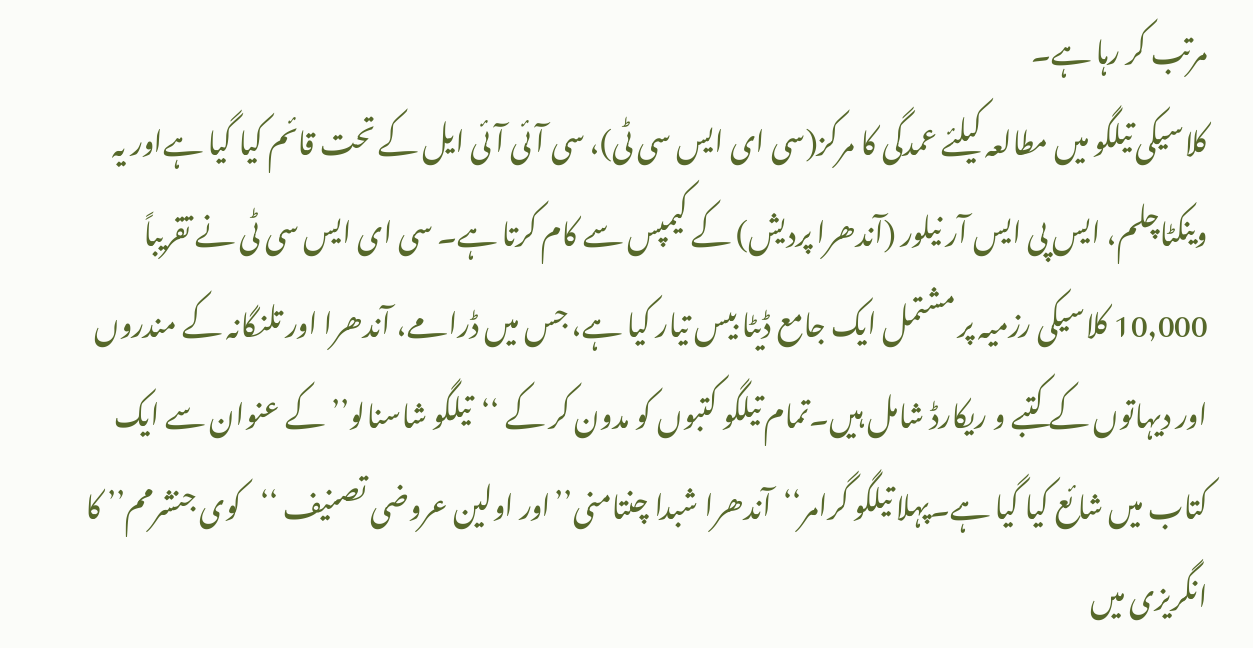مرتب کر رہا ہے۔
کلاسیکی تیلگو میں مطالعہ کیلئے عمدگی کا مرکز(سی ای ایس سی ٹی)، سی آئی آئی ایل کے تحت قائم کیا گیا ہےاور یہ وینکٹاچلم، ایس پی ایس آر نیلور (آندھرا پردیش) کے کیمپس سے کام کرتا ہے۔ سی ای ایس سی ٹی نے تقریباً 10,000 کلاسیکی رزمیہ پر مشتمل ایک جامع ڈیٹا بیس تیار کیا ہے، جس میں ڈرامے، آندھرا اور تلنگانہ کے مندروں اور دیہاتوں کے کتبے و ریکارڈ شامل ہیں۔تمام تیلگو کتبوں کو مدون کر کے ‘‘تیلگو شاسنالو’’ کے عنوان سے ایک کتاب میں شائع کیا گیا ہے۔پہلا تیلگو گرامر‘‘آندھرا شبدا چنتامنی’’اور اولین عروضی تصنیف ‘‘کوی جنشرمم’’ کا انگریزی میں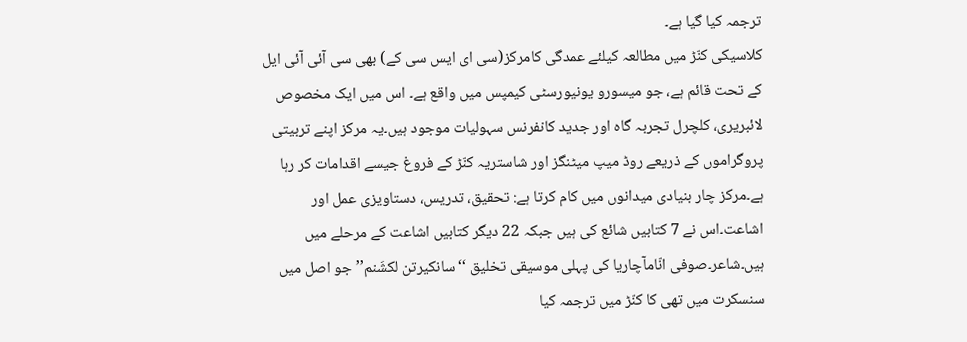ترجمہ کیا گیا ہے۔
کلاسیکی کنّڑ میں مطالعہ کیلئے عمدگی کامرکز(سی ای ایس سی کے) بھی سی آئی آئی ایل کے تحت قائم ہے، جو میسورو یونیورسٹی کیمپس میں واقع ہے۔ اس میں ایک مخصوص لائبریری، کلچرل تجربہ گاہ اور جدید کانفرنس سہولیات موجود ہیں۔یہ مرکز اپنے تربیتی پروگراموں کے ذریعے روڈ میپ میٹنگز اور شاستریہ کنّڑ کے فروغ جیسے اقدامات کر رہا ہے۔مرکز چار بنیادی میدانوں میں کام کرتا ہے: تحقیق، تدریس، دستاویزی عمل اور اشاعت۔اس نے 7 کتابیں شائع کی ہیں جبکہ 22 دیگر کتابیں اشاعت کے مرحلے میں ہیں۔شاعر۔صوفی انّامآچاریا کی پہلی موسیقی تخلیق ‘‘سانکیرتن لکشَنم’’جو اصل میں سنسکرت میں تھی کا کنّڑ میں ترجمہ کیا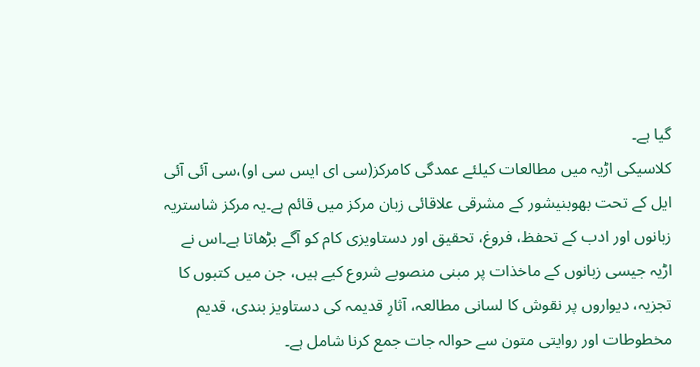گیا ہے۔
کلاسیکی اڑیہ میں مطالعات کیلئے عمدگی کامرکز(سی ای ایس سی او)،سی آئی آئی ایل کے تحت بھوبنیشور کے مشرقی علاقائی زبان مرکز میں قائم ہے۔یہ مرکز شاستریہ زبانوں اور ادب کے تحفظ، فروغ، تحقیق اور دستاویزی کام کو آگے بڑھاتا ہے۔اس نے اڑیہ جیسی زبانوں کے ماخذات پر مبنی منصوبے شروع کیے ہیں، جن میں کتبوں کا تجزیہ، دیواروں پر نقوش کا لسانی مطالعہ، آثارِ قدیمہ کی دستاویز بندی، قدیم مخطوطات اور روایتی متون سے حوالہ جات جمع کرنا شامل ہے۔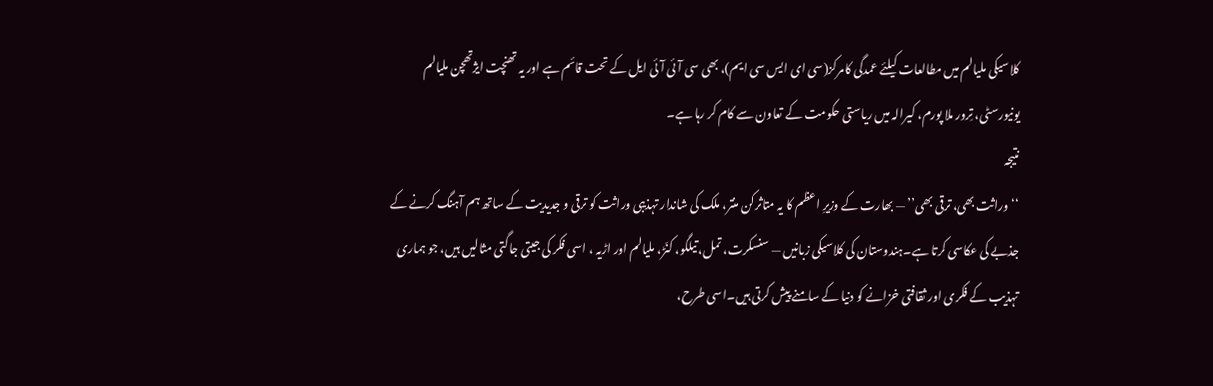کلاسیکی ملیالم میں مطالعات کیلئے عمدگی کامرکز(سی ای ایس سی ایم)، بھی سی آئی آئی ایل کے تحت قائم ہے اور یہ تھنچت ایژتھچن ملیالم یونیورسٹی، تِرور ملا پورم، کیرالہ میں ریاستی حکومت کے تعاون سے کام کر رہا ہے۔
نتیجہ
‘‘وراثت بھی، ترقی بھی’’ — بھارت کے وزیرِ اعظم کا یہ متاثرکن منتر، ملک کی شاندار تہذیبی وراثت کو ترقی و جدیدیت کے ساتھ ہم آہنگ کرنے کے جذبے کی عکاسی کرتا ہے۔ہندوستان کی کلاسیکی زبانیں — سنسکرت، تمل، تیلگو، کنّڑ، ملیالم اور اڑیہ ، اسی فکر کی جیتی جاگتی مثالیں ہیں، جو ہماری تہذیب کے فکری اور ثقافتی خزانے کو دنیا کے سامنے پیش کرتی ہیں۔اسی طرح،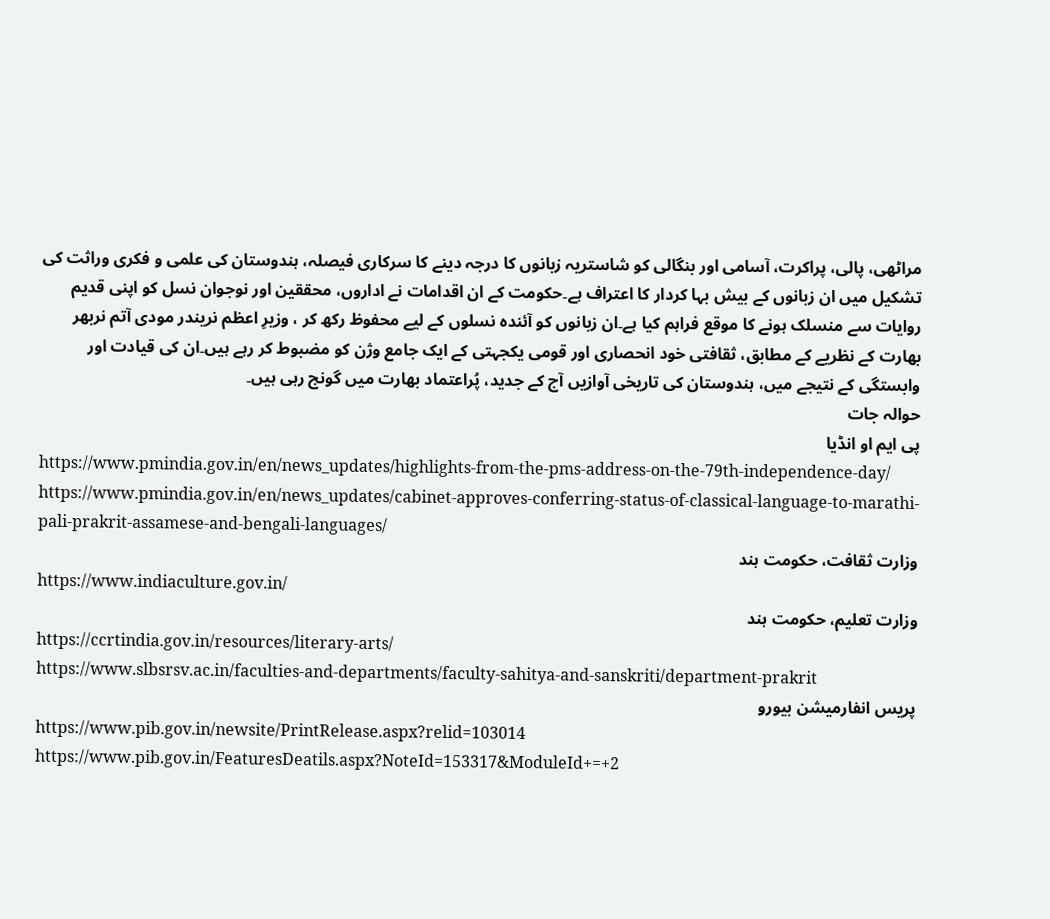مراٹھی، پالی، پراکرت، آسامی اور بنگالی کو شاستریہ زبانوں کا درجہ دینے کا سرکاری فیصلہ، ہندوستان کی علمی و فکری وراثت کی تشکیل میں ان زبانوں کے بیش بہا کردار کا اعتراف ہے۔حکومت کے ان اقدامات نے اداروں، محققین اور نوجوان نسل کو اپنی قدیم روایات سے منسلک ہونے کا موقع فراہم کیا ہے۔ان زبانوں کو آئندہ نسلوں کے لیے محفوظ رکھ کر ، وزیرِ اعظم نریندر مودی آتم نربھر بھارت کے نظریے کے مطابق، ثقافتی خود انحصاری اور قومی یکجہتی کے ایک جامع وژن کو مضبوط کر رہے ہیں۔ان کی قیادت اور وابستگی کے نتیجے میں، ہندوستان کی تاریخی آوازیں آج کے جدید، پُراعتماد بھارت میں گونج رہی ہیں۔
حوالہ جات
پی ایم او انڈیا
https://www.pmindia.gov.in/en/news_updates/highlights-from-the-pms-address-on-the-79th-independence-day/
https://www.pmindia.gov.in/en/news_updates/cabinet-approves-conferring-status-of-classical-language-to-marathi-pali-prakrit-assamese-and-bengali-languages/
وزارت ثقافت، حکومت ہند
https://www.indiaculture.gov.in/
وزارت تعلیم، حکومت ہند
https://ccrtindia.gov.in/resources/literary-arts/
https://www.slbsrsv.ac.in/faculties-and-departments/faculty-sahitya-and-sanskriti/department-prakrit
پریس انفارمیشن بیورو
https://www.pib.gov.in/newsite/PrintRelease.aspx?relid=103014
https://www.pib.gov.in/FeaturesDeatils.aspx?NoteId=153317&ModuleId+=+2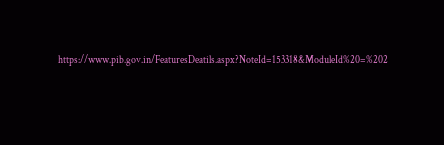https://www.pib.gov.in/FeaturesDeatils.aspx?NoteId=153318&ModuleId%20=%202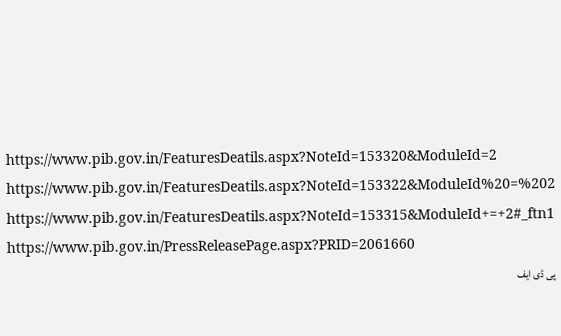https://www.pib.gov.in/FeaturesDeatils.aspx?NoteId=153320&ModuleId=2
https://www.pib.gov.in/FeaturesDeatils.aspx?NoteId=153322&ModuleId%20=%202
https://www.pib.gov.in/FeaturesDeatils.aspx?NoteId=153315&ModuleId+=+2#_ftn1
https://www.pib.gov.in/PressReleasePage.aspx?PRID=2061660
پی ڈی ایف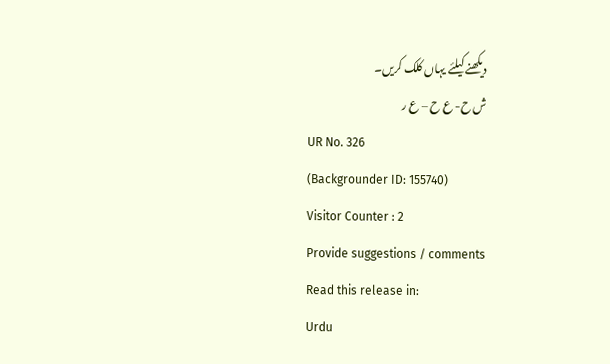دیکھنے کیلئے یہاں کلک کریں۔
ش ح- ع ح – ع ر
UR No. 326
(Backgrounder ID: 155740)
Visitor Counter : 2
Provide suggestions / comments
Read this release in:
Urdu